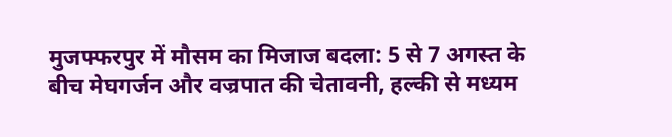मुजफ्फरपुर में मौसम का मिजाज बदला: 5 से 7 अगस्त के बीच मेघगर्जन और वज्रपात की चेतावनी, हल्की से मध्यम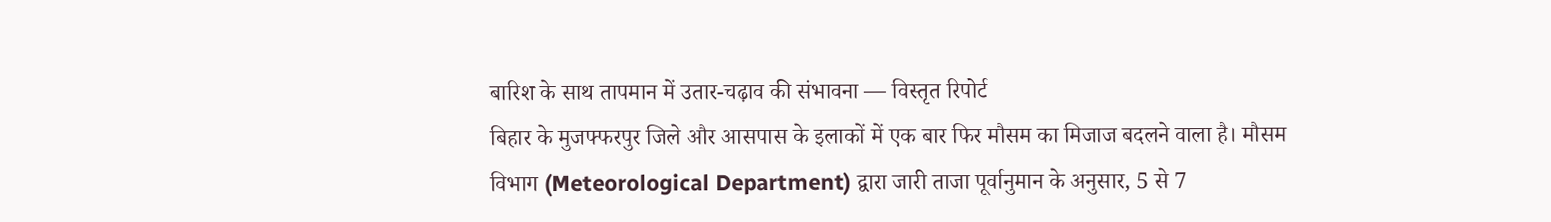बारिश के साथ तापमान में उतार-चढ़ाव की संभावना — विस्तृत रिपोर्ट
बिहार के मुजफ्फरपुर जिले और आसपास के इलाकों में एक बार फिर मौसम का मिजाज बदलने वाला है। मौसम विभाग (Meteorological Department) द्वारा जारी ताजा पूर्वानुमान के अनुसार, 5 से 7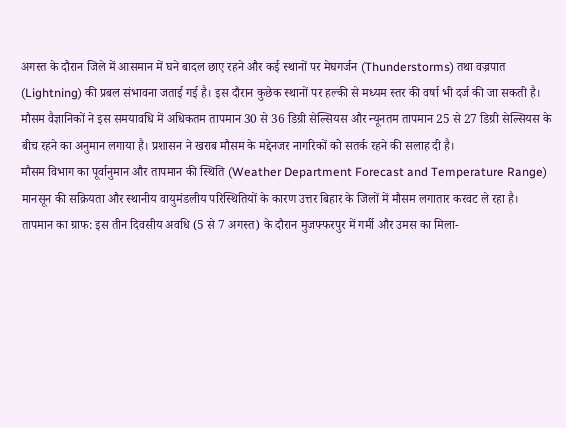अगस्त के दौरान जिले में आसमान में घने बादल छाए रहने और कई स्थानों पर मेघगर्जन (Thunderstorms) तथा वज्रपात (Lightning) की प्रबल संभावना जताई गई है। इस दौरान कुछेक स्थानों पर हल्की से मध्यम स्तर की वर्षा भी दर्ज की जा सकती है। मौसम वैज्ञानिकों ने इस समयावधि में अधिकतम तापमान 30 से 36 डिग्री सेल्सियस और न्यूनतम तापमान 25 से 27 डिग्री सेल्सियस के बीच रहने का अनुमान लगाया है। प्रशासन ने खराब मौसम के मद्देनजर नागरिकों को सतर्क रहने की सलाह दी है।
मौसम विभाग का पूर्वानुमान और तापमान की स्थिति (Weather Department Forecast and Temperature Range)
मानसून की सक्रियता और स्थानीय वायुमंडलीय परिस्थितियों के कारण उत्तर बिहार के जिलों में मौसम लगातार करवट ले रहा है।
तापमान का ग्राफ: इस तीन दिवसीय अवधि (5 से 7 अगस्त) के दौरान मुजफ्फरपुर में गर्मी और उमस का मिला-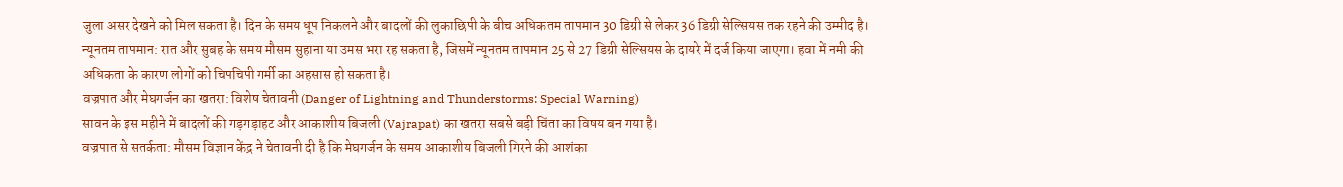जुला असर देखने को मिल सकता है। दिन के समय धूप निकलने और बादलों की लुकाछिपी के बीच अधिकतम तापमान 30 डिग्री से लेकर 36 डिग्री सेल्सियस तक रहने की उम्मीद है।
न्यूनतम तापमान: रात और सुबह के समय मौसम सुहाना या उमस भरा रह सकता है, जिसमें न्यूनतम तापमान 25 से 27 डिग्री सेल्सियस के दायरे में दर्ज किया जाएगा। हवा में नमी की अधिकता के कारण लोगों को चिपचिपी गर्मी का अहसास हो सकता है।
वज्रपात और मेघगर्जन का खतरा: विशेष चेतावनी (Danger of Lightning and Thunderstorms: Special Warning)
सावन के इस महीने में बादलों की गड़गड़ाहट और आकाशीय बिजली (Vajrapat) का खतरा सबसे बड़ी चिंता का विषय बन गया है।
वज्रपात से सतर्कता: मौसम विज्ञान केंद्र ने चेतावनी दी है कि मेघगर्जन के समय आकाशीय बिजली गिरने की आशंका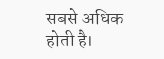सबसे अधिक होती है।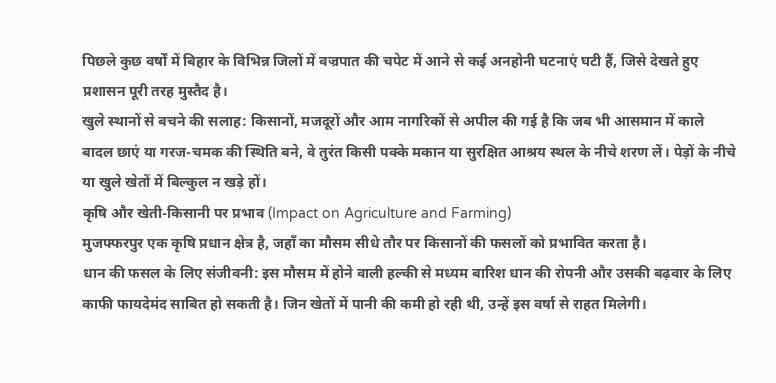पिछले कुछ वर्षों में बिहार के विभिन्न जिलों में वज्रपात की चपेट में आने से कई अनहोनी घटनाएं घटी हैं, जिसे देखते हुए प्रशासन पूरी तरह मुस्तैद है।
खुले स्थानों से बचने की सलाह: किसानों, मजदूरों और आम नागरिकों से अपील की गई है कि जब भी आसमान में काले बादल छाएं या गरज-चमक की स्थिति बने, वे तुरंत किसी पक्के मकान या सुरक्षित आश्रय स्थल के नीचे शरण लें। पेड़ों के नीचे या खुले खेतों में बिल्कुल न खड़े हों।
कृषि और खेती-किसानी पर प्रभाव (Impact on Agriculture and Farming)
मुजफ्फरपुर एक कृषि प्रधान क्षेत्र है, जहाँ का मौसम सीधे तौर पर किसानों की फसलों को प्रभावित करता है।
धान की फसल के लिए संजीवनी: इस मौसम में होने वाली हल्की से मध्यम बारिश धान की रोपनी और उसकी बढ़वार के लिए काफी फायदेमंद साबित हो सकती है। जिन खेतों में पानी की कमी हो रही थी, उन्हें इस वर्षा से राहत मिलेगी।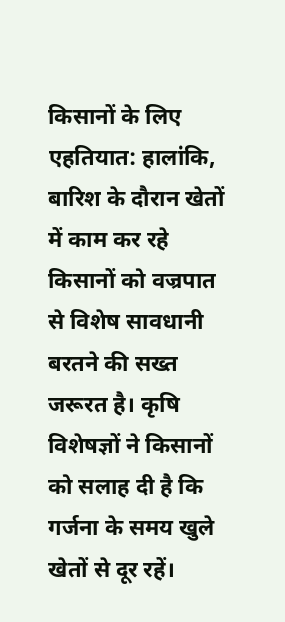किसानों के लिए एहतियात: हालांकि, बारिश के दौरान खेतों में काम कर रहे किसानों को वज्रपात से विशेष सावधानी बरतने की सख्त जरूरत है। कृषि विशेषज्ञों ने किसानों को सलाह दी है कि गर्जना के समय खुले खेतों से दूर रहें।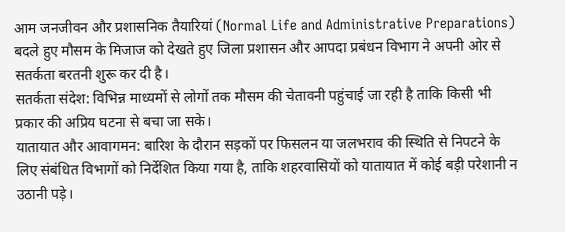आम जनजीवन और प्रशासनिक तैयारियां (Normal Life and Administrative Preparations)
बदले हुए मौसम के मिजाज को देखते हुए जिला प्रशासन और आपदा प्रबंधन विभाग ने अपनी ओर से सतर्कता बरतनी शुरू कर दी है।
सतर्कता संदेश: विभिन्न माध्यमों से लोगों तक मौसम की चेतावनी पहुंचाई जा रही है ताकि किसी भी प्रकार की अप्रिय घटना से बचा जा सके।
यातायात और आवागमन: बारिश के दौरान सड़कों पर फिसलन या जलभराव की स्थिति से निपटने के लिए संबंधित विभागों को निर्देशित किया गया है, ताकि शहरवासियों को यातायात में कोई बड़ी परेशानी न उठानी पड़े।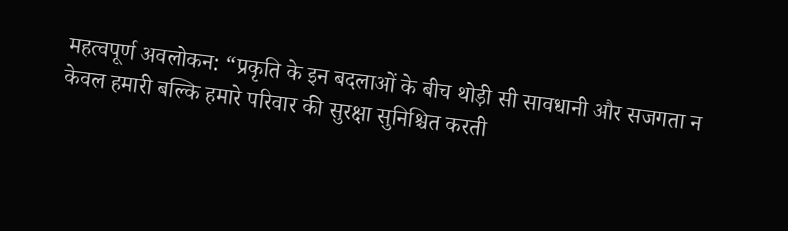महत्वपूर्ण अवलोकन: “प्रकृति के इन बदलाओं के बीच थोड़ी सी सावधानी और सजगता न केवल हमारी बल्कि हमारे परिवार की सुरक्षा सुनिश्चित करती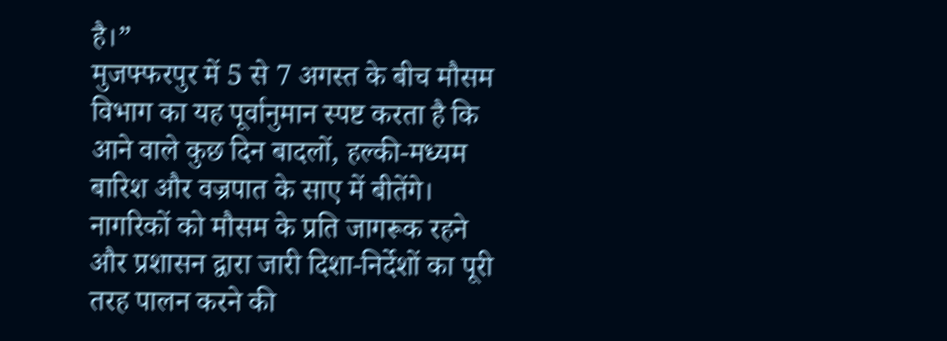है।”
मुजफ्फरपुर में 5 से 7 अगस्त के बीच मौसम विभाग का यह पूर्वानुमान स्पष्ट करता है कि आने वाले कुछ दिन बादलों, हल्की-मध्यम बारिश और वज्रपात के साए में बीतेंगे। नागरिकों को मौसम के प्रति जागरूक रहने और प्रशासन द्वारा जारी दिशा-निर्देशों का पूरी तरह पालन करने की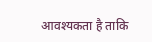आवश्यकता है ताकि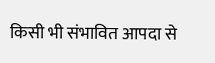किसी भी संभावित आपदा से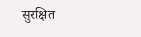सुरक्षित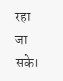रहा जा सके।